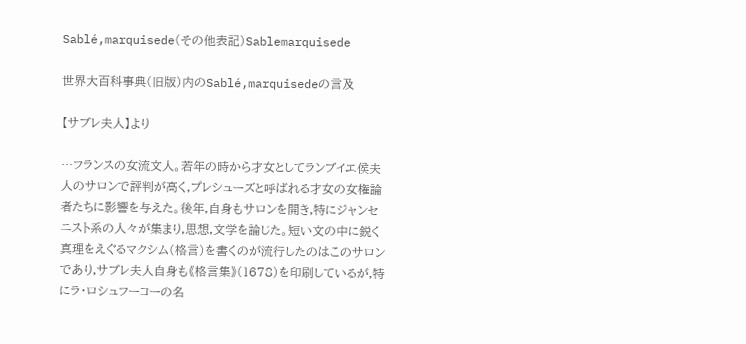Sablé,marquisede(その他表記)Sablemarquisede

世界大百科事典(旧版)内のSablé,marquisedeの言及

【サブレ夫人】より

…フランスの女流文人。若年の時から才女としてランブイエ侯夫人のサロンで評判が高く,プレシューズと呼ばれる才女の女権論者たちに影響を与えた。後年,自身もサロンを開き,特にジャンセニスト系の人々が集まり,思想,文学を論じた。短い文の中に鋭く真理をえぐるマクシム(格言)を書くのが流行したのはこのサロンであり,サブレ夫人自身も《格言集》(1678)を印刷しているが,特にラ・ロシュフーコーの名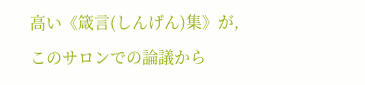高い《箴言(しんげん)集》が,このサロンでの論議から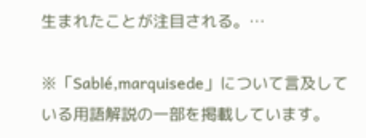生まれたことが注目される。…

※「Sablé,marquisede」について言及している用語解説の一部を掲載しています。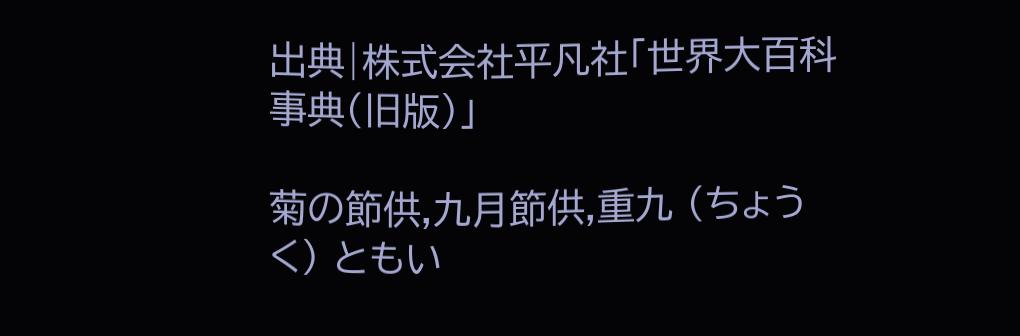出典|株式会社平凡社「世界大百科事典(旧版)」

菊の節供,九月節供,重九 (ちょうく) ともい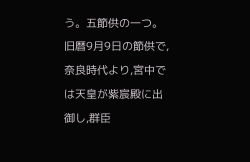う。五節供の一つ。旧暦9月9日の節供で,奈良時代より,宮中では天皇が紫宸殿に出御し,群臣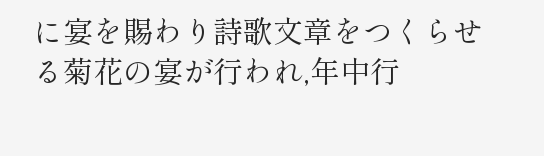に宴を賜わり詩歌文章をつくらせる菊花の宴が行われ,年中行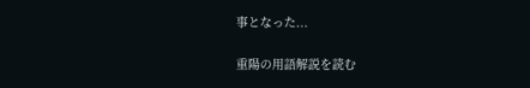事となった...

重陽の用語解説を読む